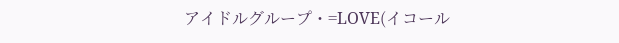アイドルグループ・=LOVE(イコール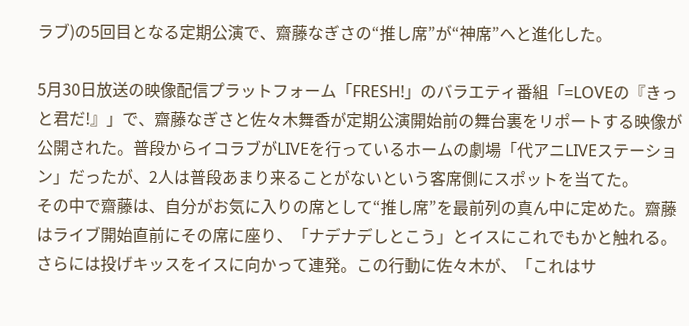ラブ)の5回目となる定期公演で、齋藤なぎさの“推し席”が“神席”へと進化した。

5月30日放送の映像配信プラットフォーム「FRESH!」のバラエティ番組「=LOVEの『きっと君だ!』」で、齋藤なぎさと佐々木舞香が定期公演開始前の舞台裏をリポートする映像が公開された。普段からイコラブがLIVEを行っているホームの劇場「代アニLIVEステーション」だったが、2人は普段あまり来ることがないという客席側にスポットを当てた。
その中で齋藤は、自分がお気に入りの席として“推し席”を最前列の真ん中に定めた。齋藤はライブ開始直前にその席に座り、「ナデナデしとこう」とイスにこれでもかと触れる。さらには投げキッスをイスに向かって連発。この行動に佐々木が、「これはサ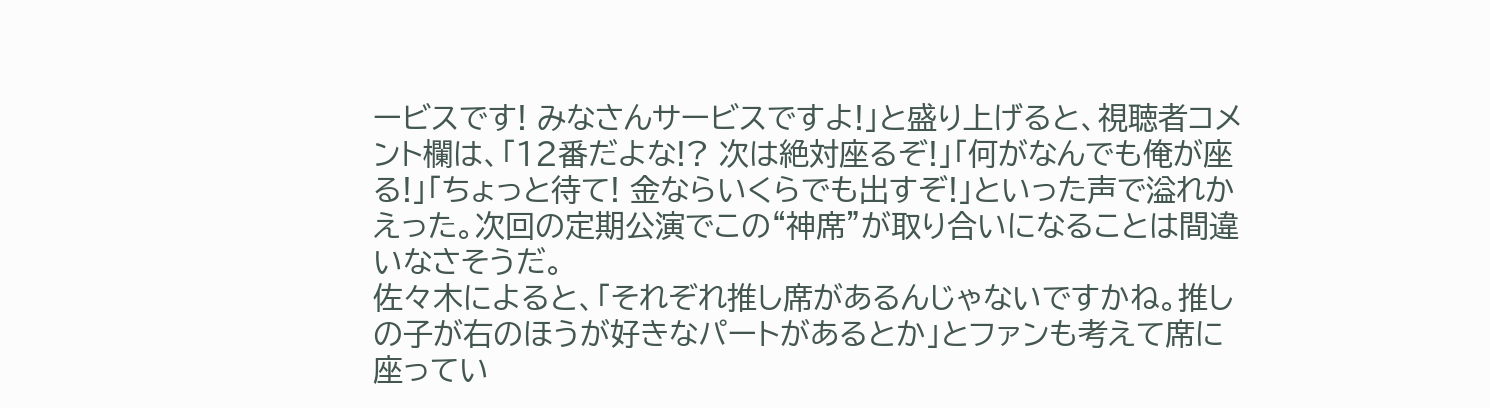ービスです! みなさんサービスですよ!」と盛り上げると、視聴者コメント欄は、「12番だよな!? 次は絶対座るぞ!」「何がなんでも俺が座る!」「ちょっと待て! 金ならいくらでも出すぞ!」といった声で溢れかえった。次回の定期公演でこの“神席”が取り合いになることは間違いなさそうだ。
佐々木によると、「それぞれ推し席があるんじゃないですかね。推しの子が右のほうが好きなパートがあるとか」とファンも考えて席に座ってい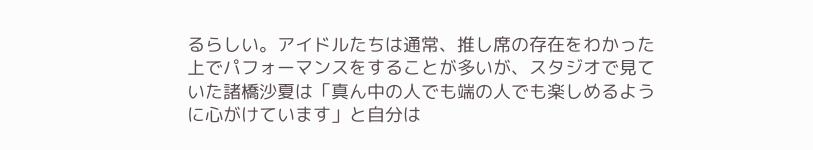るらしい。アイドルたちは通常、推し席の存在をわかった上でパフォーマンスをすることが多いが、スタジオで見ていた諸橋沙夏は「真ん中の人でも端の人でも楽しめるように心がけています」と自分は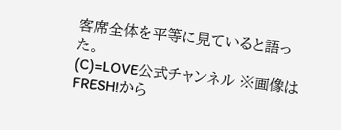客席全体を平等に見ていると語った。
(C)=LOVE公式チャンネル ※画像はFRESH!から